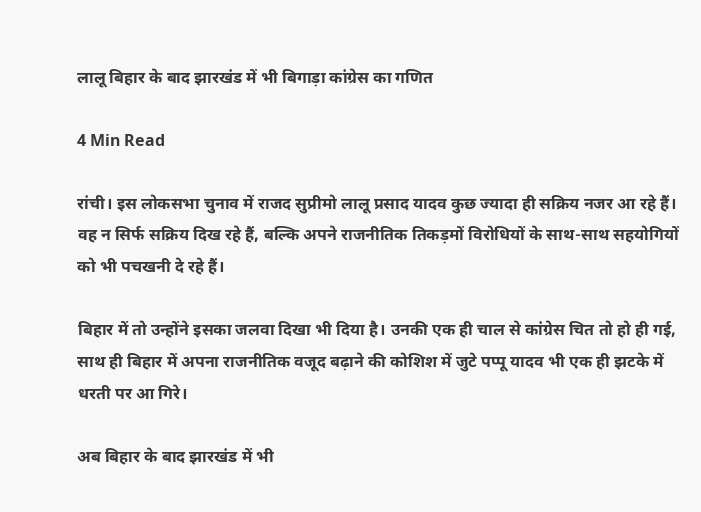लालू बिहार के बाद झारखंड में भी बिगाड़ा कांग्रेस का गणित

4 Min Read

रांची। इस लोकसभा चुनाव में राजद सुप्रीमो लालू प्रसाद यादव कुछ ज्यादा ही सक्रिय नजर आ रहे हैं। वह न सिर्फ सक्रिय दिख रहे हैं, बल्कि अपने राजनीतिक तिकड़मों विरोधियों के साथ-साथ सहयोगियों को भी पचखनी दे रहे हैं।

बिहार में तो उन्होंने इसका जलवा दिखा भी दिया है। उनकी एक ही चाल से कांग्रेस चित तो हो ही गई, साथ ही बिहार में अपना राजनीतिक वजूद बढ़ाने की कोशिश में जुटे पप्पू यादव भी एक ही झटके में धरती पर आ गिरे।

अब बिहार के बाद झारखंड में भी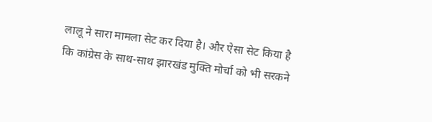लालू ने सारा मामला सेट कर दिया है। और ऐसा सेट किया है कि कांग्रेस के साथ-साथ झारखंड मुक्ति मोर्चा को भी सरकने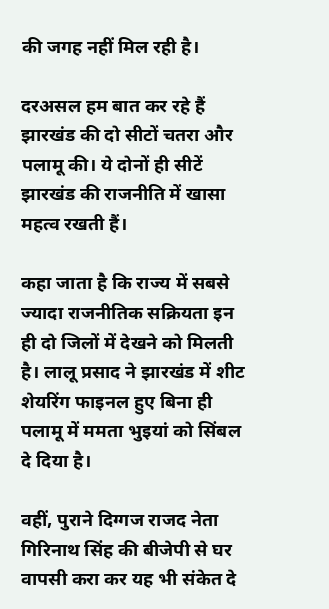की जगह नहीं मिल रही है।

दरअसल हम बात कर रहे हैं झारखंड की दो सीटों चतरा और पलामू की। ये दोनों ही सीटें झारखंड की राजनीति में खासा महत्व रखती हैं।

कहा जाता है कि राज्य में सबसे ज्यादा राजनीतिक सक्रियता इन ही दो जिलों में देखने को मिलती है। लालू प्रसाद ने झारखंड में शीट शेयरिंग फाइनल हुए बिना ही पलामू में ममता भुइयां को सिंबल दे दिया है।

वहीं, पुराने दिग्गज राजद नेता गिरिनाथ सिंह की बीजेपी से घर वापसी करा कर यह भी संकेत दे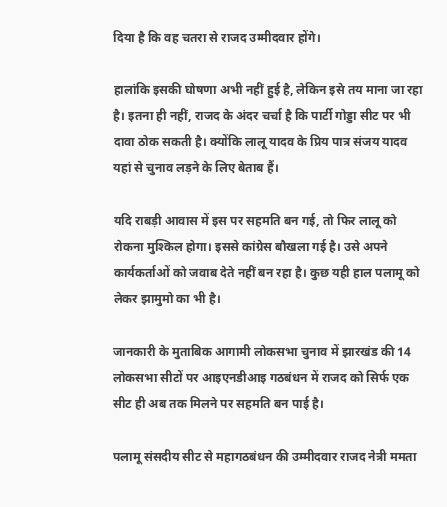दिया है कि वह चतरा से राजद उम्मीदवार होंगे।

हालांकि इसकी घोषणा अभी नहीं हुई है, लेकिन इसे तय माना जा रहा है। इतना ही नहीं, राजद के अंदर चर्चा है कि पार्टी गोड्डा सीट पर भी दावा ठोक सकती है। क्योंकि लालू यादव के प्रिय पात्र संजय यादव यहां से चुनाव लड़ने के लिए बेताब हैं।

यदि राबड़ी आवास में इस पर सहमति बन गई, तो फिर लालू को रोकना मुश्किल होगा। इससे कांग्रेस बौखला गई है। उसे अपने कार्यकर्ताओं को जवाब देते नहीं बन रहा है। कुछ यही हाल पलामू को लेकर झामुमो का भी है।

जानकारी के मुताबिक आगामी लोकसभा चुनाव में झारखंड की 14 लोकसभा सीटों पर आइएनडीआइ गठबंधन में राजद को सिर्फ एक सीट ही अब तक मिलने पर सहमति बन पाई है।

पलामू संसदीय सीट से महागठबंधन की उम्मीदवार राजद नेत्री ममता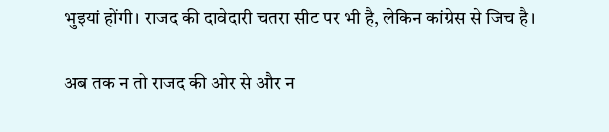भुइयां होंगी। राजद की दावेदारी चतरा सीट पर भी है, लेकिन कांग्रेस से जिच है।

अब तक न तो राजद की ओर से और न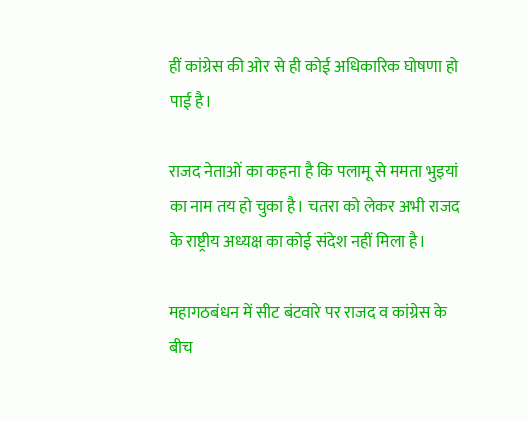हीं कांग्रेस की ओर से ही कोई अधिकारिक घोषणा हो पाई है।

राजद नेताओं का कहना है कि पलामू से ममता भुइयां का नाम तय हो चुका है। चतरा को लेकर अभी राजद के राष्ट्रीय अध्यक्ष का कोई संदेश नहीं मिला है।

महागठबंधन में सीट बंटवारे पर राजद व कांग्रेस के बीच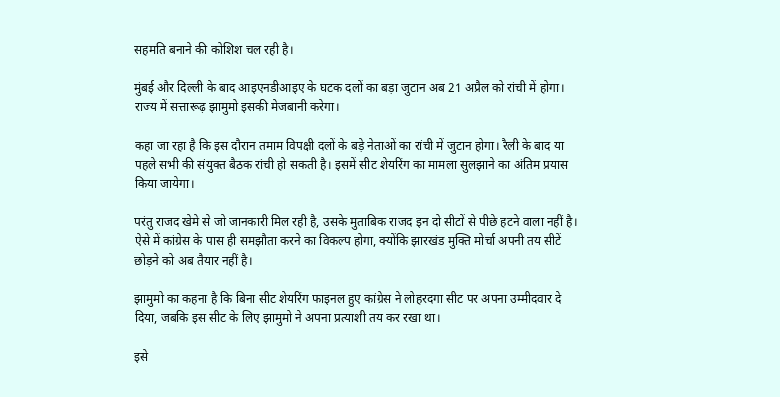सहमति बनाने की कोशिश चल रही है।

मुंबई और दिल्ली के बाद आइएनडीआइए के घटक दलों का बड़ा जुटान अब 21 अप्रैल को रांची में होगा। राज्य में सत्तारूढ़ झामुमो इसकी मेजबानी करेगा।

कहा जा रहा है कि इस दौरान तमाम विपक्षी दलों के बड़े नेताओं का रांची में जुटान होगा। रैली के बाद या पहले सभी की संयुक्त बैठक रांची हो सकती है। इसमें सीट शेयरिंग का मामला सुलझाने का अंतिम प्रयास किया जायेगा।

परंतु राजद खेमे से जो जानकारी मिल रही है, उसके मुताबिक राजद इन दो सीटों से पीछे हटने वाला नहीं है। ऐसे में कांग्रेस के पास ही समझौता करने का विकल्प होगा, क्योंकि झारखंड मुक्ति मोर्चा अपनी तय सीटें छोड़ने को अब तैयार नहीं है।

झामुमो का कहना है कि बिना सीट शेयरिंग फाइनल हुए कांग्रेस ने लोहरदगा सीट पर अपना उम्मीदवार दे दिया, जबकि इस सीट के लिए झामुमो ने अपना प्रत्याशी तय कर रखा था।

इसे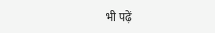भी पढ़ें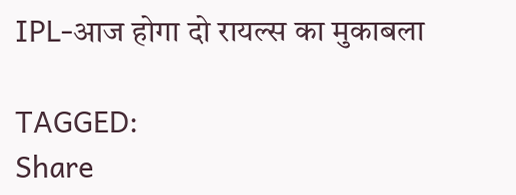IPL-आज होगा दो रायल्स का मुकाबला

TAGGED:
Share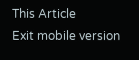This Article
Exit mobile version